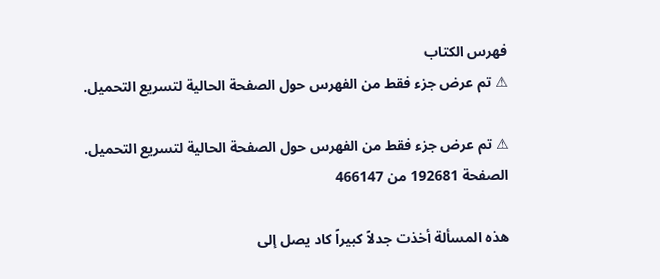فهرس الكتاب
⚠ تم عرض جزء فقط من الفهرس حول الصفحة الحالية لتسريع التحميل.

⚠ تم عرض جزء فقط من الفهرس حول الصفحة الحالية لتسريع التحميل.
الصفحة 192681 من 466147

هذه المسألة أخذت جدلاً كبيراً كاد يصل إلى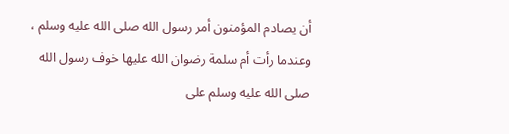أن يصادم المؤمنون أمر رسول الله صلى الله عليه وسلم ، وعندما رأت أم سلمة رضوان الله عليها خوف رسول الله صلى الله عليه وسلم على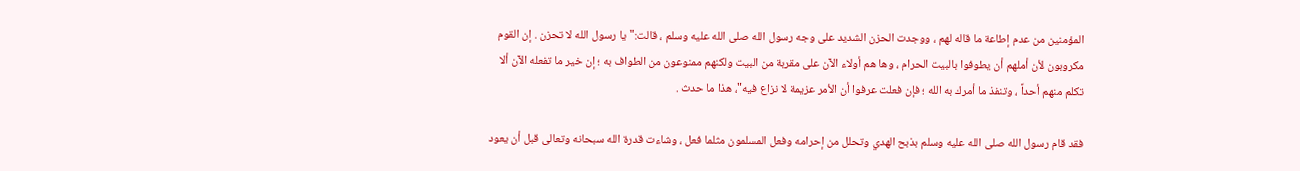المؤمنين من عدم إطاعة ما قاله لهم ، ووجدت الحزن الشديد على وجه رسول الله صلى الله عليه وسلم ، قالت:"يا رسول الله لا تحزن . إن القوم مكروبون لأن أملهم أن يطوفوا بالبيت الحرام ، وها هم أولاء الآن على مقربة من البيت ولكنهم ممنوعون من الطواف به ؛ إن خير ما تفعله الآن ألا تكلم منهم أحداً ، وتنفذ ما أمرك به الله ؛ فإن فعلت عرفوا أن الأمر عزيمة لا نزاع فيه"، هذا ما حدث .

فقد قام رسول الله صلى الله عليه وسلم بذبح الهدي وتحلل من إحرامه وفعل المسلمون مثلما فعل ، وشاءت قدرة الله سبحانه وتعالى قبل أن يعود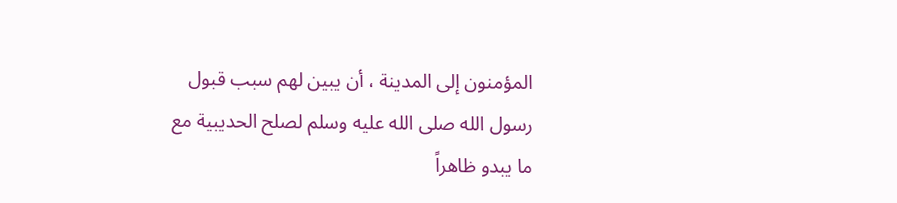المؤمنون إلى المدينة ، أن يبين لهم سبب قبول رسول الله صلى الله عليه وسلم لصلح الحديبية مع ما يبدو ظاهراً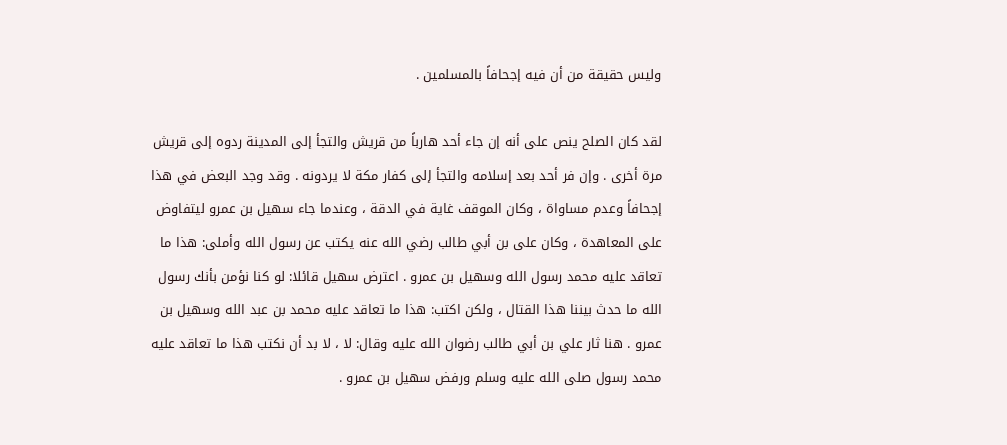وليس حقيقة من أن فيه إجحافاً بالمسلمين .

لقد كان الصلح ينص على أنه إن جاء أحد هارباً من قريش والتجأ إلى المدينة ردوه إلى قريش مرة أخرى . وإن فر أحد بعد إسلامه والتجأ إلى كفار مكة لا يردونه . وقد وجد البعض في هذا إجحافاً وعدم مساواة ، وكان الموقف غاية في الدقة ، وعندما جاء سهيل بن عمرو ليتفاوض على المعاهدة ، وكان على بن أبي طالب رضي الله عنه يكتب عن رسول الله وأملى: هذا ما تعاقد عليه محمد رسول الله وسهيل بن عمرو . اعترض سهيل قائلا: لو كنا نؤمن بأنك رسول الله ما حدث بيننا هذا القتال ، ولكن اكتب: هذا ما تعاقد عليه محمد بن عبد الله وسهيل بن عمرو . هنا ثار علي بن أبي طالب رضوان الله عليه وقال: لا ، لا بد أن نكتب هذا ما تعاقد عليه محمد رسول صلى الله عليه وسلم ورفض سهيل بن عمرو .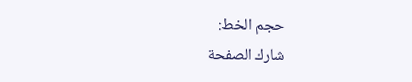حجم الخط:
شارك الصفحة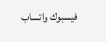فيسبوك واتساب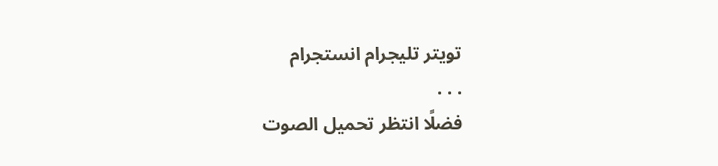تويتر تليجرام انستجرام
. . .
فضلًا انتظر تحميل الصوت